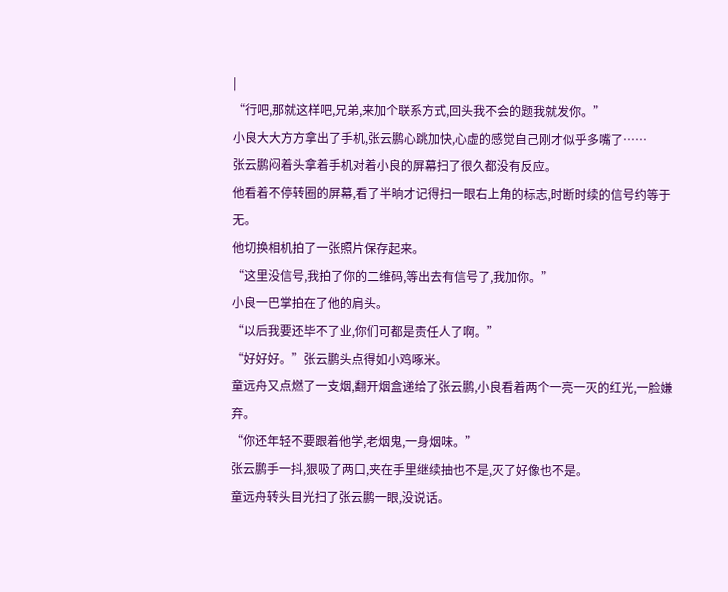|
“行吧,那就这样吧,兄弟,来加个联系方式,回头我不会的题我就发你。”
小良大大方方拿出了手机,张云鹏心跳加快,心虚的感觉自己刚才似乎多嘴了……
张云鹏闷着头拿着手机对着小良的屏幕扫了很久都没有反应。
他看着不停转圈的屏幕,看了半晌才记得扫一眼右上角的标志,时断时续的信号约等于无。
他切换相机拍了一张照片保存起来。
“这里没信号,我拍了你的二维码,等出去有信号了,我加你。”
小良一巴掌拍在了他的肩头。
“以后我要还毕不了业,你们可都是责任人了啊。”
“好好好。”张云鹏头点得如小鸡啄米。
童远舟又点燃了一支烟,翻开烟盒递给了张云鹏,小良看着两个一亮一灭的红光,一脸嫌弃。
“你还年轻不要跟着他学,老烟鬼,一身烟味。”
张云鹏手一抖,狠吸了两口,夹在手里继续抽也不是,灭了好像也不是。
童远舟转头目光扫了张云鹏一眼,没说话。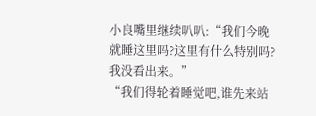小良嘴里继续叭叭:“我们今晚就睡这里吗?这里有什么特别吗?我没看出来。”
“我们得轮着睡觉吧,谁先来站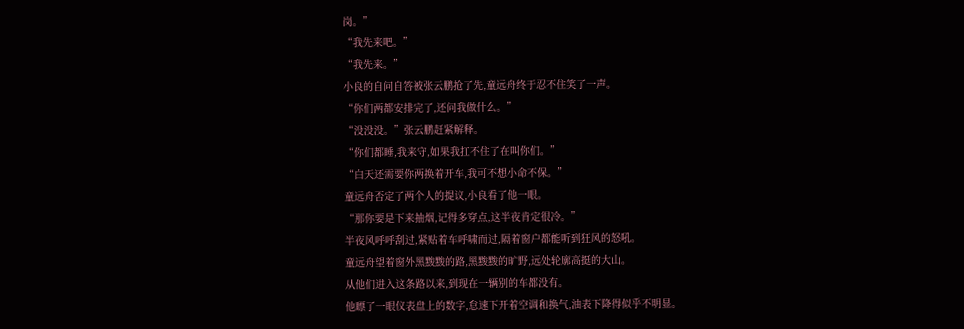岗。”
“我先来吧。”
“我先来。”
小良的自问自答被张云鹏抢了先,童远舟终于忍不住笑了一声。
“你们两都安排完了,还问我做什么。”
“没没没。”张云鹏赶紧解释。
“你们都睡,我来守,如果我扛不住了在叫你们。”
“白天还需要你两换着开车,我可不想小命不保。”
童远舟否定了两个人的提议,小良看了他一眼。
“那你要是下来抽烟,记得多穿点,这半夜肯定很冷。”
半夜风呼呼刮过,紧贴着车呼啸而过,隔着窗户都能听到狂风的怒吼。
童远舟望着窗外黑黢黢的路,黑黢黢的旷野,远处轮廓高挺的大山。
从他们进入这条路以来,到现在一辆别的车都没有。
他瞟了一眼仪表盘上的数字,怠速下开着空调和换气,油表下降得似乎不明显。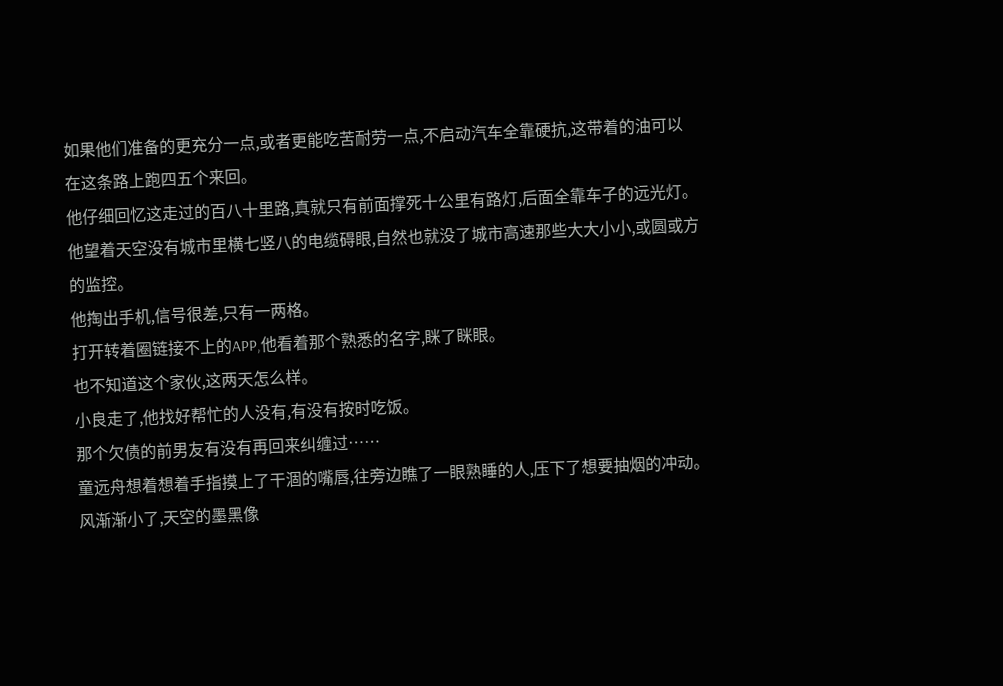如果他们准备的更充分一点,或者更能吃苦耐劳一点,不启动汽车全靠硬抗,这带着的油可以在这条路上跑四五个来回。
他仔细回忆这走过的百八十里路,真就只有前面撑死十公里有路灯,后面全靠车子的远光灯。
他望着天空没有城市里横七竖八的电缆碍眼,自然也就没了城市高速那些大大小小,或圆或方的监控。
他掏出手机,信号很差,只有一两格。
打开转着圈链接不上的APP,他看着那个熟悉的名字,眯了眯眼。
也不知道这个家伙,这两天怎么样。
小良走了,他找好帮忙的人没有,有没有按时吃饭。
那个欠债的前男友有没有再回来纠缠过……
童远舟想着想着手指摸上了干涸的嘴唇,往旁边瞧了一眼熟睡的人,压下了想要抽烟的冲动。
风渐渐小了,天空的墨黑像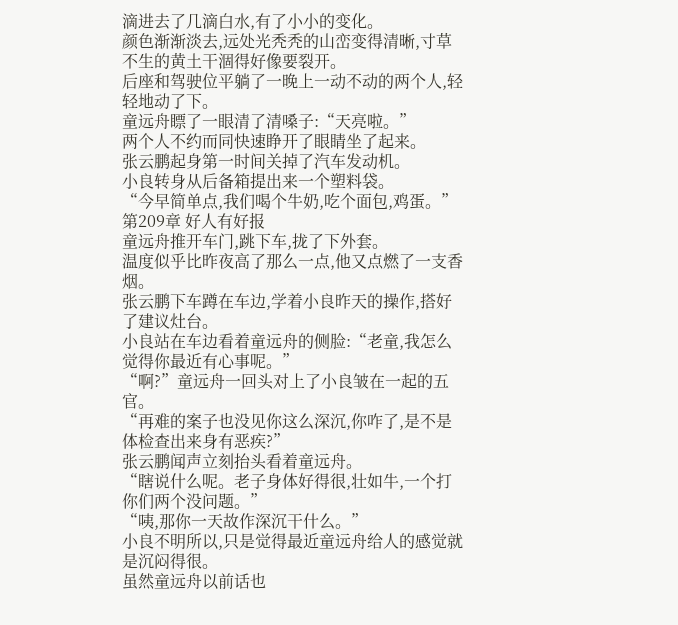滴进去了几滴白水,有了小小的变化。
颜色渐渐淡去,远处光秃秃的山峦变得清晰,寸草不生的黄土干涸得好像要裂开。
后座和驾驶位平躺了一晚上一动不动的两个人,轻轻地动了下。
童远舟瞟了一眼清了清嗓子:“天亮啦。”
两个人不约而同快速睁开了眼睛坐了起来。
张云鹏起身第一时间关掉了汽车发动机。
小良转身从后备箱提出来一个塑料袋。
“今早简单点,我们喝个牛奶,吃个面包,鸡蛋。”
第209章 好人有好报
童远舟推开车门,跳下车,拢了下外套。
温度似乎比昨夜高了那么一点,他又点燃了一支香烟。
张云鹏下车蹲在车边,学着小良昨天的操作,搭好了建议灶台。
小良站在车边看着童远舟的侧脸:“老童,我怎么觉得你最近有心事呢。”
“啊?”童远舟一回头对上了小良皱在一起的五官。
“再难的案子也没见你这么深沉,你咋了,是不是体检查出来身有恶疾?”
张云鹏闻声立刻抬头看着童远舟。
“瞎说什么呢。老子身体好得很,壮如牛,一个打你们两个没问题。”
“咦,那你一天故作深沉干什么。”
小良不明所以,只是觉得最近童远舟给人的感觉就是沉闷得很。
虽然童远舟以前话也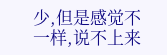少,但是感觉不一样,说不上来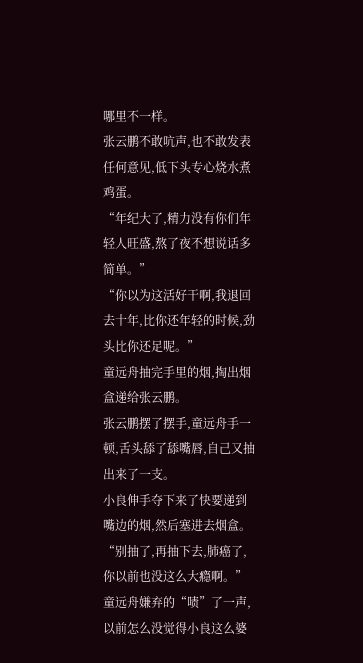哪里不一样。
张云鹏不敢吭声,也不敢发表任何意见,低下头专心烧水煮鸡蛋。
“年纪大了,精力没有你们年轻人旺盛,熬了夜不想说话多简单。”
“你以为这活好干啊,我退回去十年,比你还年轻的时候,劲头比你还足呢。”
童远舟抽完手里的烟,掏出烟盒递给张云鹏。
张云鹏摆了摆手,童远舟手一顿,舌头舔了舔嘴唇,自己又抽出来了一支。
小良伸手夺下来了快要递到嘴边的烟,然后塞进去烟盒。
“别抽了,再抽下去,肺癌了,你以前也没这么大瘾啊。”
童远舟嫌弃的“啧”了一声,以前怎么没觉得小良这么婆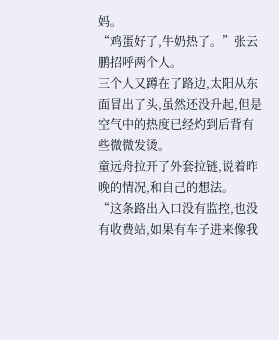妈。
“鸡蛋好了,牛奶热了。”张云鹏招呼两个人。
三个人又蹲在了路边,太阳从东面冒出了头,虽然还没升起,但是空气中的热度已经灼到后背有些微微发烫。
童远舟拉开了外套拉链,说着昨晚的情况,和自己的想法。
“这条路出入口没有监控,也没有收费站,如果有车子进来像我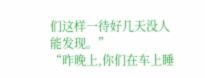们这样一待好几天没人能发现。”
“昨晚上,你们在车上睡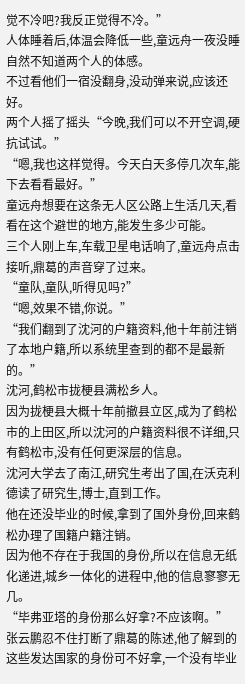觉不冷吧?我反正觉得不冷。”
人体睡着后,体温会降低一些,童远舟一夜没睡自然不知道两个人的体感。
不过看他们一宿没翻身,没动弹来说,应该还好。
两个人摇了摇头“今晚,我们可以不开空调,硬抗试试。”
“嗯,我也这样觉得。今天白天多停几次车,能下去看看最好。”
童远舟想要在这条无人区公路上生活几天,看看在这个避世的地方,能发生多少可能。
三个人刚上车,车载卫星电话响了,童远舟点击接听,鼎葛的声音穿了过来。
“童队,童队,听得见吗?”
“嗯,效果不错,你说。”
“我们翻到了沈河的户籍资料,他十年前注销了本地户籍,所以系统里查到的都不是最新的。”
沈河,鹤松市拢梗县满松乡人。
因为拢梗县大概十年前撤县立区,成为了鹤松市的上田区,所以沈河的户籍资料很不详细,只有鹤松市,没有任何更深层的信息。
沈河大学去了南江,研究生考出了国,在沃克利德读了研究生,博士,直到工作。
他在还没毕业的时候,拿到了国外身份,回来鹤松办理了国籍户籍注销。
因为他不存在于我国的身份,所以在信息无纸化递进,城乡一体化的进程中,他的信息寥寥无几。
“毕弗亚塔的身份那么好拿?不应该啊。”
张云鹏忍不住打断了鼎葛的陈述,他了解到的这些发达国家的身份可不好拿,一个没有毕业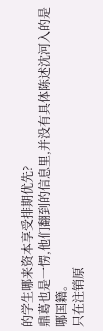的学生哪来资本享受排期优先?
鼎葛也是一愣,他们翻到的信息里,并没有具体陈述沈河入的是哪国籍。
只在注销原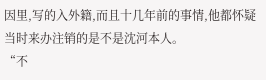因里,写的入外籍,而且十几年前的事情,他都怀疑当时来办注销的是不是沈河本人。
“不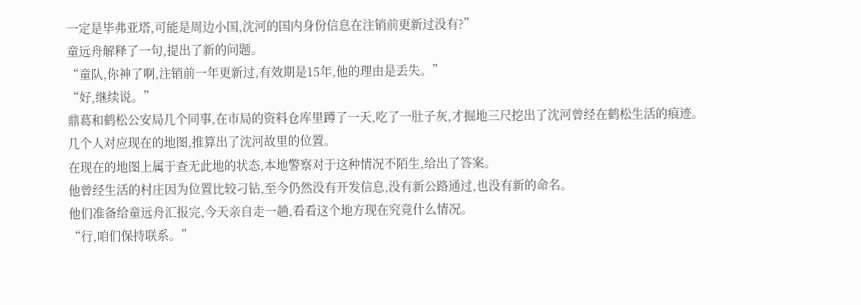一定是毕弗亚塔,可能是周边小国,沈河的国内身份信息在注销前更新过没有?”
童远舟解释了一句,提出了新的问题。
“童队,你神了啊,注销前一年更新过,有效期是15年,他的理由是丢失。”
“好,继续说。”
鼎葛和鹤松公安局几个同事,在市局的资料仓库里蹲了一天,吃了一肚子灰,才掘地三尺挖出了沈河曾经在鹤松生活的痕迹。
几个人对应现在的地图,推算出了沈河故里的位置。
在现在的地图上属于查无此地的状态,本地警察对于这种情况不陌生,给出了答案。
他曾经生活的村庄因为位置比较刁钻,至今仍然没有开发信息,没有新公路通过,也没有新的命名。
他们准备给童远舟汇报完,今天亲自走一趟,看看这个地方现在究竟什么情况。
“行,咱们保持联系。”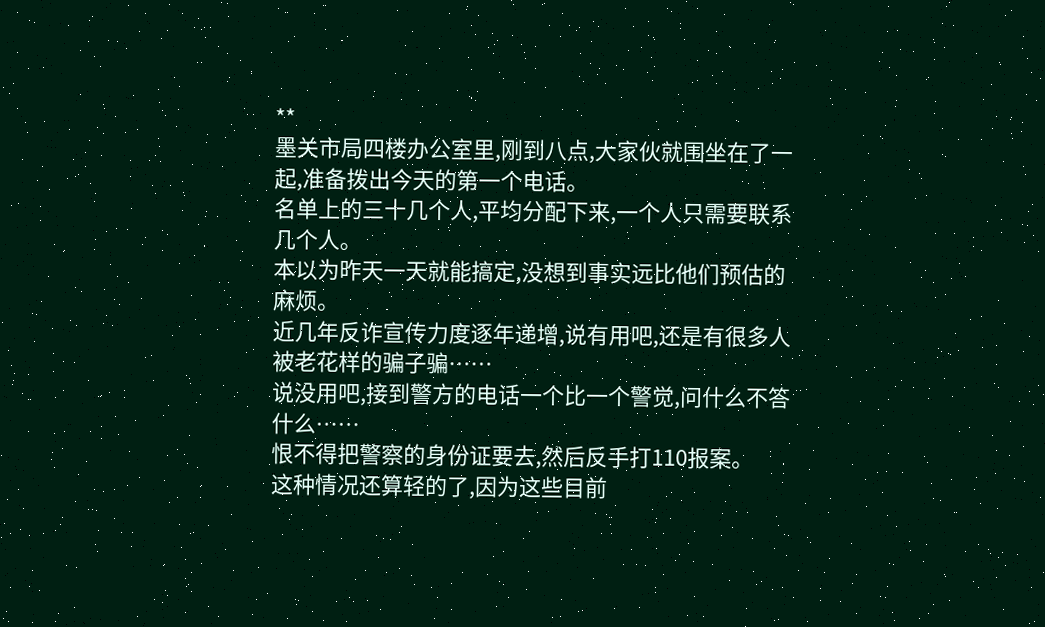**
墨关市局四楼办公室里,刚到八点,大家伙就围坐在了一起,准备拨出今天的第一个电话。
名单上的三十几个人,平均分配下来,一个人只需要联系几个人。
本以为昨天一天就能搞定,没想到事实远比他们预估的麻烦。
近几年反诈宣传力度逐年递增,说有用吧,还是有很多人被老花样的骗子骗……
说没用吧,接到警方的电话一个比一个警觉,问什么不答什么……
恨不得把警察的身份证要去,然后反手打110报案。
这种情况还算轻的了,因为这些目前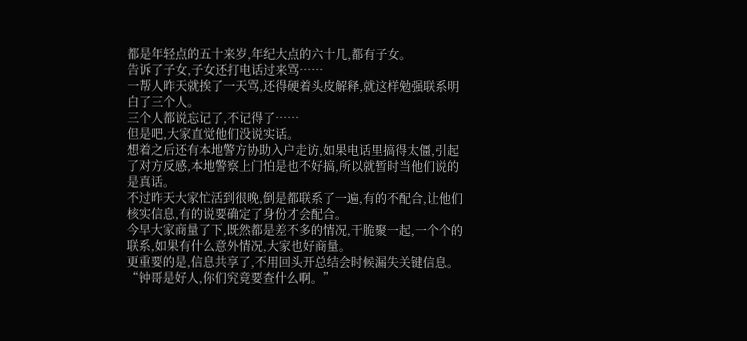都是年轻点的五十来岁,年纪大点的六十几,都有子女。
告诉了子女,子女还打电话过来骂……
一帮人昨天就挨了一天骂,还得硬着头皮解释,就这样勉强联系明白了三个人。
三个人都说忘记了,不记得了……
但是吧,大家直觉他们没说实话。
想着之后还有本地警方协助入户走访,如果电话里搞得太僵,引起了对方反感,本地警察上门怕是也不好搞,所以就暂时当他们说的是真话。
不过昨天大家忙活到很晚,倒是都联系了一遍,有的不配合,让他们核实信息,有的说要确定了身份才会配合。
今早大家商量了下,既然都是差不多的情况,干脆聚一起,一个个的联系,如果有什么意外情况,大家也好商量。
更重要的是,信息共享了,不用回头开总结会时候漏失关键信息。
“钟哥是好人,你们究竟要查什么啊。”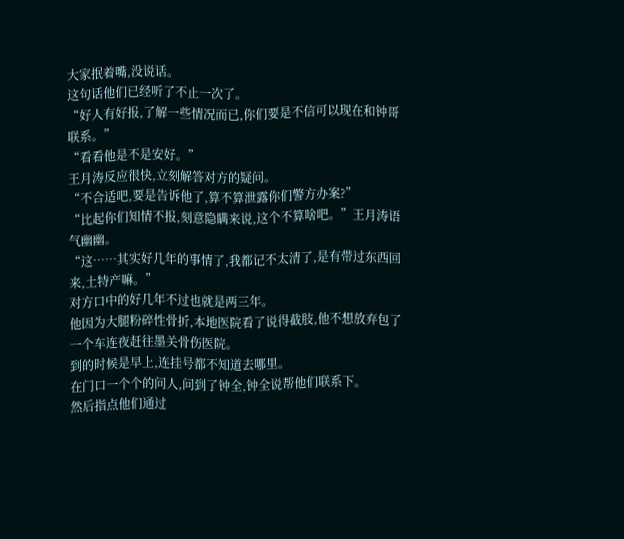大家抿着嘴,没说话。
这句话他们已经听了不止一次了。
“好人有好报,了解一些情况而已,你们要是不信可以现在和钟哥联系。”
“看看他是不是安好。”
王月涛反应很快,立刻解答对方的疑问。
“不合适吧,要是告诉他了,算不算泄露你们警方办案?”
“比起你们知情不报,刻意隐瞒来说,这个不算啥吧。”王月涛语气幽幽。
“这……其实好几年的事情了,我都记不太清了,是有带过东西回来,土特产嘛。”
对方口中的好几年不过也就是两三年。
他因为大腿粉碎性骨折,本地医院看了说得截肢,他不想放弃包了一个车连夜赶往墨关骨伤医院。
到的时候是早上,连挂号都不知道去哪里。
在门口一个个的问人,问到了钟全,钟全说帮他们联系下。
然后指点他们通过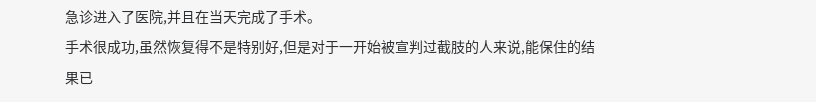急诊进入了医院,并且在当天完成了手术。
手术很成功,虽然恢复得不是特别好,但是对于一开始被宣判过截肢的人来说,能保住的结果已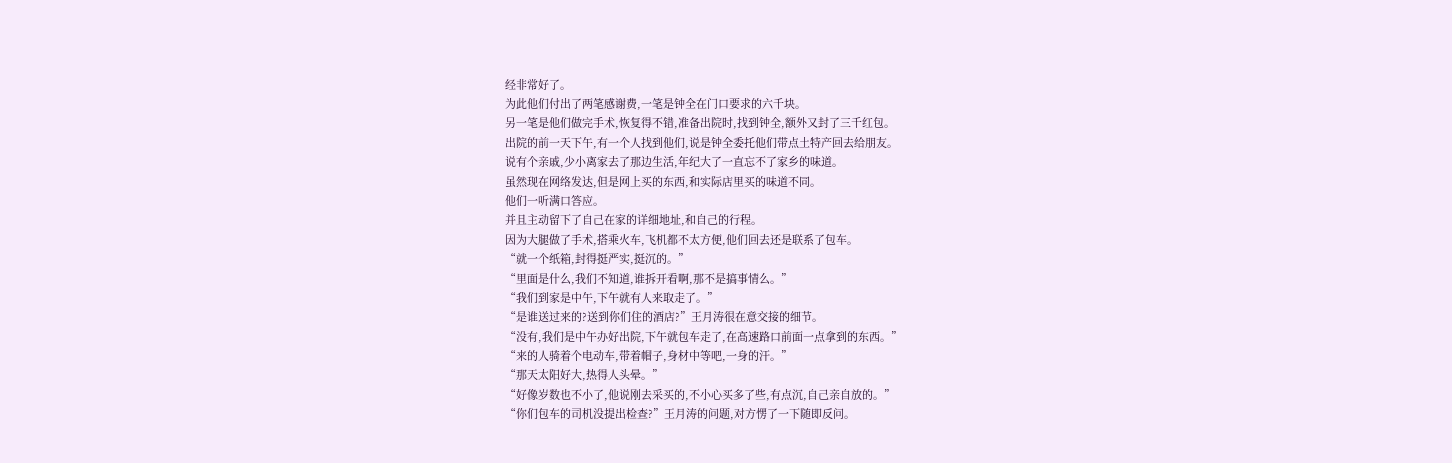经非常好了。
为此他们付出了两笔感谢费,一笔是钟全在门口要求的六千块。
另一笔是他们做完手术,恢复得不错,准备出院时,找到钟全,额外又封了三千红包。
出院的前一天下午,有一个人找到他们,说是钟全委托他们带点土特产回去给朋友。
说有个亲戚,少小离家去了那边生活,年纪大了一直忘不了家乡的味道。
虽然现在网络发达,但是网上买的东西,和实际店里买的味道不同。
他们一听满口答应。
并且主动留下了自己在家的详细地址,和自己的行程。
因为大腿做了手术,搭乘火车,飞机都不太方便,他们回去还是联系了包车。
“就一个纸箱,封得挺严实,挺沉的。”
“里面是什么,我们不知道,谁拆开看啊,那不是搞事情么。”
“我们到家是中午,下午就有人来取走了。”
“是谁送过来的?送到你们住的酒店?”王月涛很在意交接的细节。
“没有,我们是中午办好出院,下午就包车走了,在高速路口前面一点拿到的东西。”
“来的人骑着个电动车,带着帽子,身材中等吧,一身的汗。”
“那天太阳好大,热得人头晕。”
“好像岁数也不小了,他说刚去采买的,不小心买多了些,有点沉,自己亲自放的。”
“你们包车的司机没提出检查?”王月涛的问题,对方愣了一下随即反问。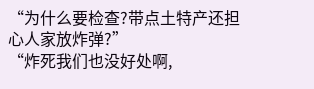“为什么要检查?带点土特产还担心人家放炸弹?”
“炸死我们也没好处啊,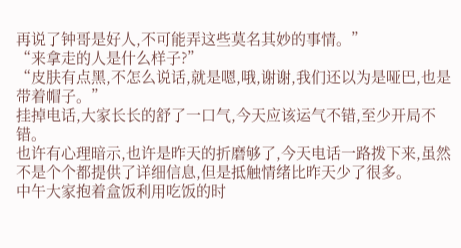再说了钟哥是好人,不可能弄这些莫名其妙的事情。”
“来拿走的人是什么样子?”
“皮肤有点黑,不怎么说话,就是嗯,哦,谢谢,我们还以为是哑巴,也是带着帽子。”
挂掉电话,大家长长的舒了一口气,今天应该运气不错,至少开局不错。
也许有心理暗示,也许是昨天的折磨够了,今天电话一路拨下来,虽然不是个个都提供了详细信息,但是抵触情绪比昨天少了很多。
中午大家抱着盒饭利用吃饭的时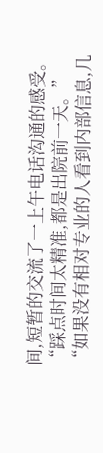间,短暂的交流了一上午电话沟通的感受。
“踩点时间太精准,都是出院前一天。”
“如果没有相对专业的人看到内部信息,几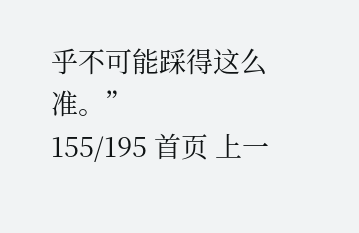乎不可能踩得这么准。”
155/195 首页 上一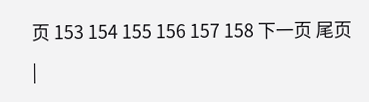页 153 154 155 156 157 158 下一页 尾页 |